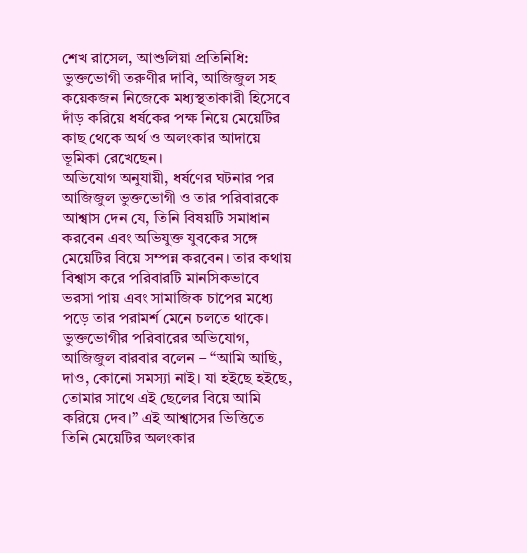শেখ রাসেল, আশুলিয়া প্রতিনিধি:
ভুক্তভোগী তরুণীর দাবি, আজিজুল সহ কয়েকজন নিজেকে মধ্যস্থতাকারী হিসেবে দাঁড় করিয়ে ধর্ষকের পক্ষ নিয়ে মেয়েটির কাছ থেকে অর্থ ও অলংকার আদায়ে ভূমিকা রেখেছেন।
অভিযোগ অনুযায়ী, ধর্ষণের ঘটনার পর আজিজুল ভুক্তভোগী ও তার পরিবারকে আশ্বাস দেন যে, তিনি বিষয়টি সমাধান করবেন এবং অভিযুক্ত যুবকের সঙ্গে মেয়েটির বিয়ে সম্পন্ন করবেন। তার কথায় বিশ্বাস করে পরিবারটি মানসিকভাবে ভরসা পায় এবং সামাজিক চাপের মধ্যে পড়ে তার পরামর্শ মেনে চলতে থাকে।
ভুক্তভোগীর পরিবারের অভিযোগ, আজিজুল বারবার বলেন – “আমি আছি, দাও, কোনো সমস্যা নাই। যা হইছে হইছে, তোমার সাথে এই ছেলের বিয়ে আমি করিয়ে দেব।” এই আশ্বাসের ভিত্তিতে তিনি মেয়েটির অলংকার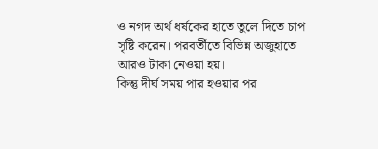ও নগদ অর্থ ধর্ষকের হাতে তুলে দিতে চাপ সৃষ্টি করেন। পরবর্তীতে বিভিন্ন অজুহাতে আরও টাকা নেওয়া হয়।
কিন্তু দীর্ঘ সময় পার হওয়ার পর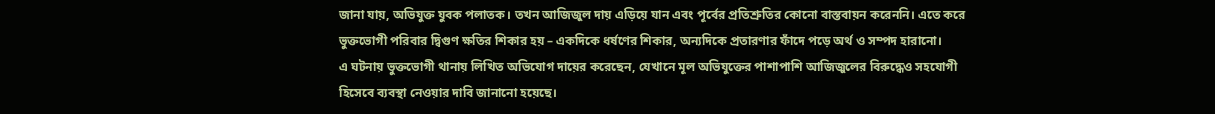জানা যায়, অভিযুক্ত যুবক পলাতক। তখন আজিজুল দায় এড়িয়ে যান এবং পূর্বের প্রতিশ্রুতির কোনো বাস্তবায়ন করেননি। এতে করে ভুক্তভোগী পরিবার দ্বিগুণ ক্ষতির শিকার হয় – একদিকে ধর্ষণের শিকার, অন্যদিকে প্রতারণার ফাঁদে পড়ে অর্থ ও সম্পদ হারানো।
এ ঘটনায় ভুক্তভোগী থানায় লিখিত অভিযোগ দায়ের করেছেন, যেখানে মূল অভিযুক্তের পাশাপাশি আজিজুলের বিরুদ্ধেও সহযোগী হিসেবে ব্যবস্থা নেওয়ার দাবি জানানো হয়েছে।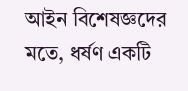আইন বিশেষজ্ঞদের মতে, ধর্ষণ একটি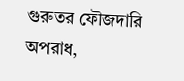গুরুতর ফৌজদারি অপরাধ,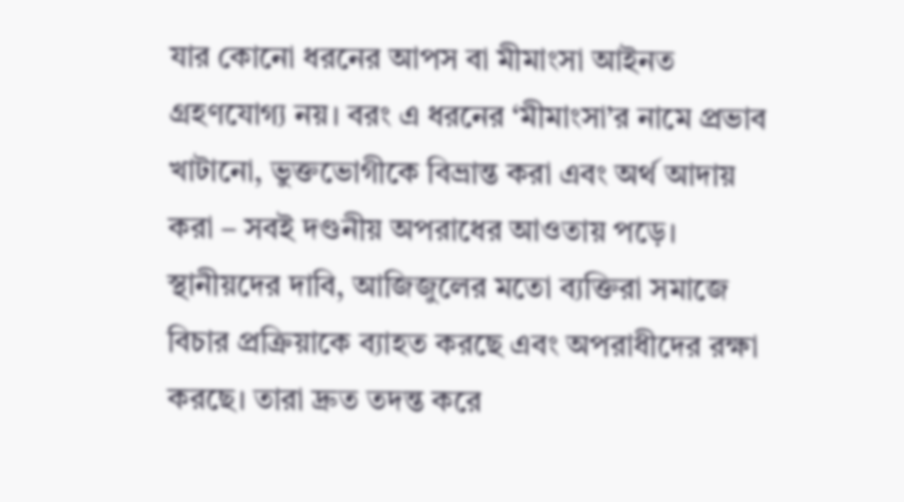যার কোনো ধরনের আপস বা মীমাংসা আইনত গ্রহণযোগ্য নয়। বরং এ ধরনের ‘মীমাংসা’র নামে প্রভাব খাটানো, ভুক্তভোগীকে বিভ্রান্ত করা এবং অর্থ আদায় করা – সবই দণ্ডনীয় অপরাধের আওতায় পড়ে।
স্থানীয়দের দাবি, আজিজুলের মতো ব্যক্তিরা সমাজে বিচার প্রক্রিয়াকে ব্যাহত করছে এবং অপরাধীদের রক্ষা করছে। তারা দ্রুত তদন্ত করে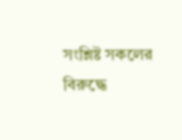সংশ্লিষ্ট সকলের বিরুদ্ধে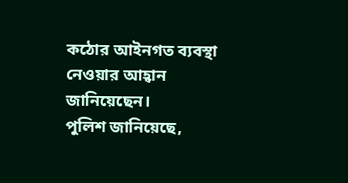কঠোর আইনগত ব্যবস্থা নেওয়ার আহ্বান জানিয়েছেন।
পুলিশ জানিয়েছে,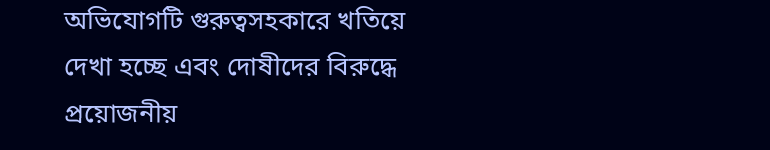অভিযোগটি গুরুত্বসহকারে খতিয়ে দেখা হচ্ছে এবং দোষীদের বিরুদ্ধে প্রয়োজনীয়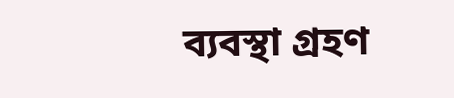ব্যবস্থা গ্রহণ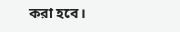করা হবে।